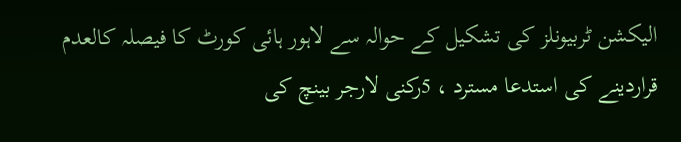الیکشن ٹربیونلز کی تشکیل کے حوالہ سے لاہور ہائی کورٹ کا فیصلہ کالعدم قراردینے کی استدعا مسترد ، 5رکنی لارجر بینچ کی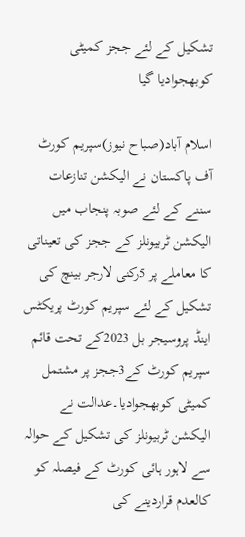تشکیل کے لئے ججز کمیٹی کوبھجوادیا گیا

اسلام آباد(صباح نیوز)سپریم کورٹ آف پاکستان نے الیکشن تنازعات سننے کے لئے صوبہ پنجاب میں الیکشن ٹربیونلز کے ججز کی تعیناتی کا معاملے پر 5رکنی لارجر بینچ کی تشکیل کے لئے سپریم کورٹ پریکٹس اینڈ پروسیجر بل 2023کے تحت قائم سپریم کورٹ کے3ججز پر مشتمل کمیٹی کوبھجوادیا۔عدالت نے الیکشن ٹربیونلز کی تشکیل کے حوالہ سے لاہور ہائی کورٹ کے فیصلہ کو کالعدم قراردینے کی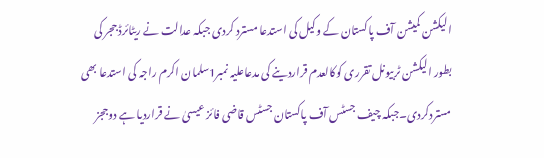الیکشن کمیشن آف پاکستان کے وکیل کی استدعا مسترد کردی جبکہ عدالت نے ریٹائرڈ ججر کی بطور الیکشن ٹربیونل تقرری کوکالعدم قراردینے کی مدعاعلیہ نمبر1سلمان اکرم راجہ کی استدعا بھی مستردکردی۔جبکہ چیف جسٹس آف پاکستان جسٹس قاضی فائز عیسیٰ نے قراردیا ہے دوججز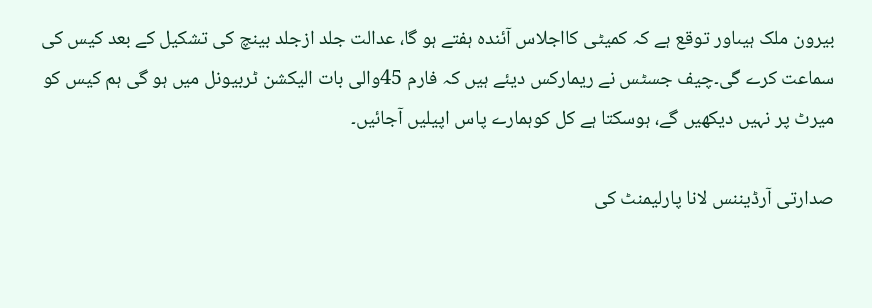بیرون ملک ہیںاور توقع ہے کہ کمیٹی کااجلاس آئندہ ہفتے ہو گا، عدالت جلد ازجلد بینچ کی تشکیل کے بعد کیس کی سماعت کرے گی۔چیف جسٹس نے ریمارکس دیئے ہیں کہ فارم 45والی بات الیکشن ٹربیونل میں ہو گی ہم کیس کو میرٹ پر نہیں دیکھیں گے، ہوسکتا ہے کل کوہمارے پاس اپیلیں آجائیں۔

صدارتی آرڈیننس لانا پارلیمنٹ کی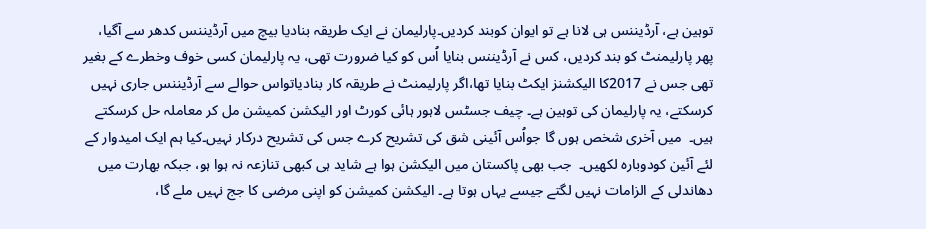توہین ہے، آرڈیننس ہی لانا ہے تو ایوان کوبند کردیں۔پارلیمان نے ایک طریقہ بنادیا بیچ میں آرڈیننس کدھر سے آگیا، پھر پارلیمنٹ کو بند کردیں، کس نے آرڈیننس بنایا اُس کو کیا ضرورت تھی، یہ پارلیمان کسی خوف وخطرے کے بغیر تھی جس نے 2017کا الیکشنز ایکٹ بنایا تھا،اگر پارلیمنٹ نے طریقہ کار بنادیاتواس حوالے سے آرڈیننس جاری نہیں کرسکتے، یہ پارلیمان کی توہین ہے۔ چیف جسٹس لاہور ہائی کورٹ اور الیکشن کمیشن مل کر معاملہ حل کرسکتے ہیں۔  میں آخری شخص ہوں گا جواُس آئینی شق کی تشریح کرے جس کی تشریح درکار نہیں۔کیا ہم ایک امیدوار کے لئے آئین کودوبارہ لکھیں۔  جب بھی پاکستان میں الیکشن ہوا ہے شاید ہی کبھی تنازعہ نہ ہوا ہو، جبکہ بھارت میں دھاندلی کے الزامات نہیں لگتے جیسے یہاں ہوتا ہے۔ الیکشن کمیشن کو اپنی مرضی کا جج نہیں ملے گا،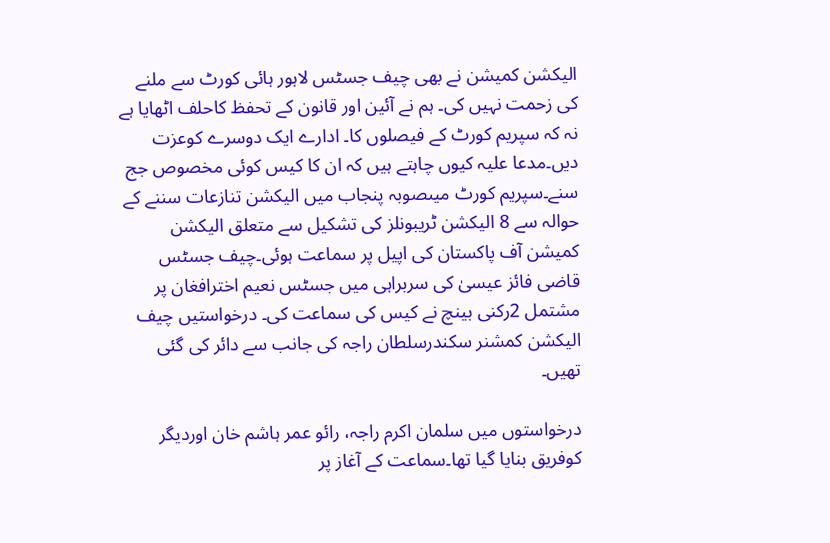الیکشن کمیشن نے بھی چیف جسٹس لاہور ہائی کورٹ سے ملنے کی زحمت نہیں کی۔ ہم نے آئین اور قانون کے تحفظ کاحلف اٹھایا ہے نہ کہ سپریم کورٹ کے فیصلوں کا۔ ادارے ایک دوسرے کوعزت دیں۔مدعا علیہ کیوں چاہتے ہیں کہ ان کا کیس کوئی مخصوص جج سنے۔سپریم کورٹ میںصوبہ پنجاب میں الیکشن تنازعات سننے کے حوالہ سے 8 الیکشن ٹریبونلز کی تشکیل سے متعلق الیکشن کمیشن آف پاکستان کی اپیل پر سماعت ہوئی۔چیف جسٹس قاضی فائز عیسیٰ کی سربراہی میں جسٹس نعیم اخترافغان پر مشتمل 2رکنی بینچ نے کیس کی سماعت کی۔ درخواستیں چیف الیکشن کمشنر سکندرسلطان راجہ کی جانب سے دائر کی گئی تھیں۔

درخواستوں میں سلمان اکرم راجہ، رائو عمر ہاشم خان اوردیگر کوفریق بنایا گیا تھا۔سماعت کے آغاز پر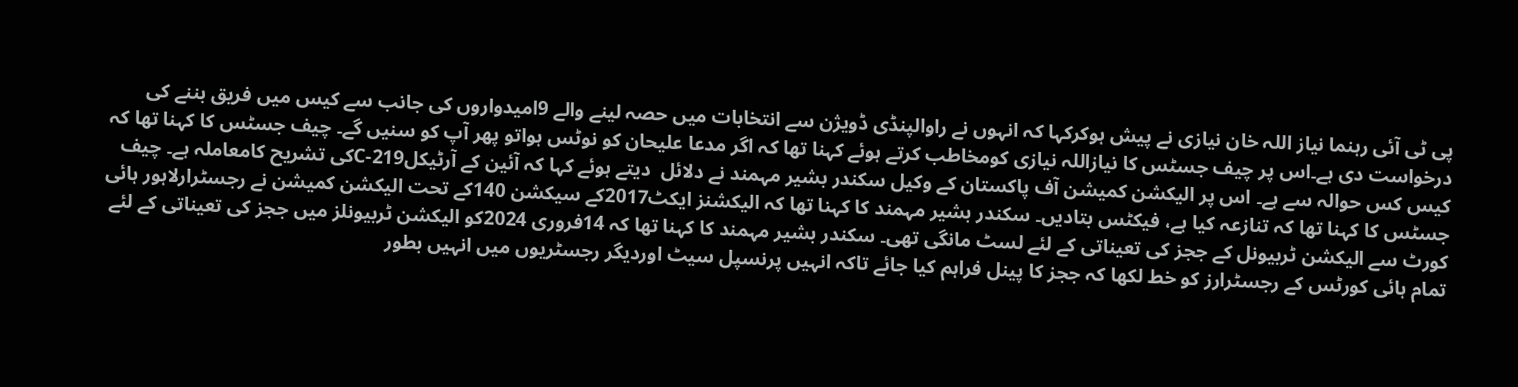پی ٹی آئی رہنما نیاز اللہ خان نیازی نے پیش ہوکرکہا کہ انہوں نے راوالپنڈی ڈویژن سے انتخابات میں حصہ لینے والے 9امیدواروں کی جانب سے کیس میں فریق بننے کی درخواست دی ہے۔اس پر چیف جسٹس کا نیازاللہ نیازی کومخاطب کرتے ہوئے کہنا تھا کہ اگر مدعا علیحان کو نوٹس ہواتو پھر آپ کو سنیں گے۔ چیف جسٹس کا کہنا تھا کہ کیس کس حوالہ سے ہے۔ اس پر الیکشن کمیشن آف پاکستان کے وکیل سکندر بشیر مہمند نے دلائل  دیتے ہوئے کہا کہ آئین کے آرٹیکل219-Cکی تشریح کامعاملہ ہے۔ چیف جسٹس کا کہنا تھا کہ تنازعہ کیا ہے، فیکٹس بتادیں۔ سکندر بشیر مہمند کا کہنا تھا کہ الیکشنز ایکٹ2017کے سیکشن 140کے تحت الیکشن کمیشن نے رجسٹرارلاہور ہائی کورٹ سے الیکشن ٹربیونل کے ججز کی تعیناتی کے لئے لسٹ مانگی تھی۔ سکندر بشیر مہمند کا کہنا تھا کہ 14فروری 2024کو الیکشن ٹربیونلز میں ججز کی تعیناتی کے لئے تمام ہائی کورٹس کے رجسٹرارز کو خط لکھا کہ ججز کا پینل فراہم کیا جائے تاکہ انہیں پرنسپل سیٹ اوردیگر رجسٹریوں میں انہیں بطور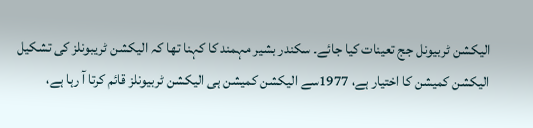الیکشن ٹربیونل جج تعینات کیا جائے۔ سکندر بشیر مہمند کا کہنا تھا کہ الیکشن ٹریبونلز کی تشکیل الیکشن کمیشن کا اختیار ہے، 1977سے الیکشن کمیشن ہی الیکشن ٹربیونلز قائم کرتا آ رہا ہے،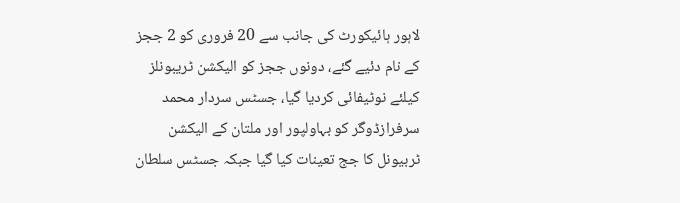لاہور ہائیکورٹ کی جانب سے 20 فروری کو 2 ججز کے نام دئیے گئے، دونوں ججز کو الیکشن ٹریبونلز کیلئے نوٹیفائی کردیا گیا، جسٹس سردار محمد سرفرازڈوگر کو بہاولپور اور ملتان کے الیکشن ٹربیونل کا جج تعینات کیا گیا جبکہ جسٹس سلطان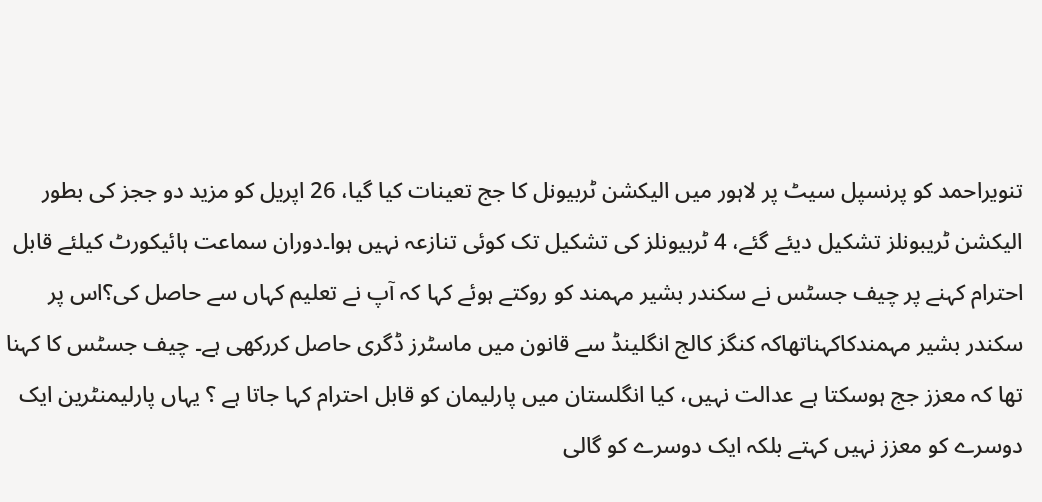تنویراحمد کو پرنسپل سیٹ پر لاہور میں الیکشن ٹربیونل کا جج تعینات کیا گیا، 26 اپریل کو مزید دو ججز کی بطور الیکشن ٹریبونلز تشکیل دیئے گئے، 4 ٹربیونلز کی تشکیل تک کوئی تنازعہ نہیں ہوا۔دوران سماعت ہائیکورٹ کیلئے قابل احترام کہنے پر چیف جسٹس نے سکندر بشیر مہمند کو روکتے ہوئے کہا کہ آپ نے تعلیم کہاں سے حاصل کی؟اس پر سکندر بشیر مہمندکاکہناتھاکہ کنگز کالج انگلینڈ سے قانون میں ماسٹرز ڈگری حاصل کررکھی ہے۔ چیف جسٹس کا کہنا تھا کہ معزز جج ہوسکتا ہے عدالت نہیں، کیا انگلستان میں پارلیمان کو قابل احترام کہا جاتا ہے ؟ یہاں پارلیمنٹرین ایک دوسرے کو معزز نہیں کہتے بلکہ ایک دوسرے کو گالی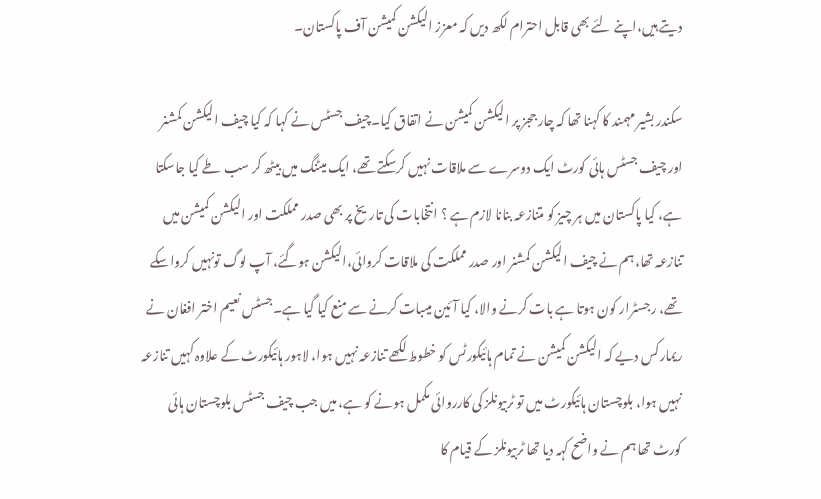دیتے ہیں،اپنے لئے بھی قابل احترام لکھ دیں کہ معزز الیکشن کمیشن آف پاکستان۔

سکندر بشیر مہمند کا کہنا تھا کہ چار ججز پر الیکشن کمیشن نے اتفاق کیا۔چیف جسٹس نے کہا کہ کیا چیف الیکشن کمشنر اور چیف جسٹس ہائی کورٹ ایک دوسرے سے ملاقات نہیں کرسکتے تھے، ایک میٹنگ میں بیٹھ کر سب طے کیا جاسکتا ہے، کیا پاکستان میں ہر چیز کو متنازعہ بنانا لازم ہے ؟ انتخابات کی تاریخ پر بھی صدر مملکت اور الیکشن کمیشن میں تنازعہ تھا،ہم نے چیف الیکشن کمشنر اور صدر مملکت کی ملاقات کروائی،الیکشن ہوگئے، آپ لوگ تونہیں کرواسکے تھے، رجسٹرار کون ہوتا ہے بات کرنے والا، کیا آئین میںبات کرنے سے منع کیا گیا ہے۔جسٹس نعیم اختر افغان نے ریمارکس دیے کہ الیکشن کمیشن نے تمام ہائیکورٹس کو خطوط لکھے تنازعہ نہیں ہوا، لاہور ہائیکورٹ کے علاوہ کہیں تنازعہ نہیں ہوا، بلوچستان ہائیکورٹ میں تو ٹربیونلز کی کارروائی مکمل ہونے کو ہے، میں جب چیف جسٹس بلوچستان ہائی کورٹ تھا ہم نے واضح کہہ دیا تھا ٹربیونلز کے قیام کا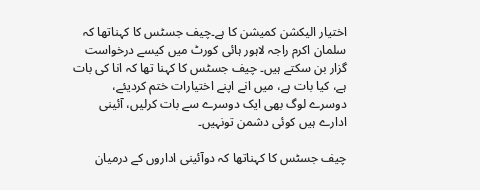اختیار الیکشن کمیشن کا ہے۔چیف جسٹس کا کہناتھا کہ سلمان اکرم راجہ لاہور ہائی کورٹ میں کیسے درخواست گزار بن سکتے ہیں۔ چیف جسٹس کا کہنا تھا کہ انا کی بات ہے، کیا بات ہے، میں انے اپنے اختیارات ختم کردیئے، دوسرے لوگ بھی ایک دوسرے سے بات کرلیں، آئینی ادارے ہیں کوئی دشمن تونہیں۔

چیف جسٹس کا کہناتھا کہ دوآئینی اداروں کے درمیان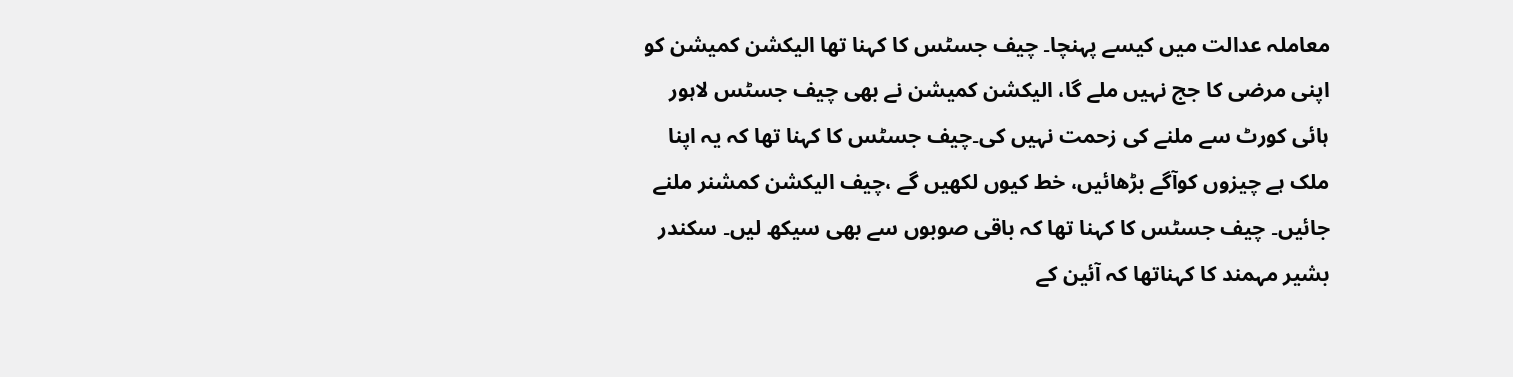معاملہ عدالت میں کیسے پہنچا۔ چیف جسٹس کا کہنا تھا الیکشن کمیشن کو اپنی مرضی کا جج نہیں ملے گا، الیکشن کمیشن نے بھی چیف جسٹس لاہور ہائی کورٹ سے ملنے کی زحمت نہیں کی۔چیف جسٹس کا کہنا تھا کہ یہ اپنا ملک ہے چیزوں کوآگے بڑھائیں، خط کیوں لکھیں گے ،چیف الیکشن کمشنر ملنے جائیں۔ چیف جسٹس کا کہنا تھا کہ باقی صوبوں سے بھی سیکھ لیں۔ سکندر بشیر مہمند کا کہناتھا کہ آئین کے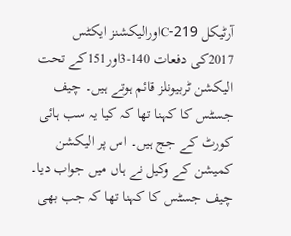آرٹیکل 219-Cاورالیکشنز ایکٹس 2017کی دفعات 140-3اور151کے تحت الیکشن ٹربیونلز قائم ہوتے ہیں۔ چیف جسٹس کا کہنا تھا کہ کیا یہ سب ہائی کورٹ کے جج ہیں۔ اس پر الیکشن کمیشن کے وکیل نے ہاں میں جواب دیا۔ چیف جسٹس کا کہنا تھا کہ جب بھی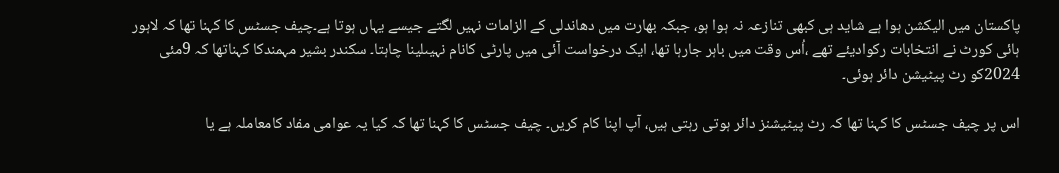پاکستان میں الیکشن ہوا ہے شاید ہی کبھی تنازعہ نہ ہوا ہو، جبکہ بھارت میں دھاندلی کے الزامات نہیں لگتے جیسے یہاں ہوتا ہے۔چیف جسٹس کا کہنا تھا کہ لاہور ہائی کورٹ نے انتخابات رکوادیئے تھے ،اُس وقت میں باہر جارہا تھا، ایک درخواست آئی میں پارٹی کانام نہیںلینا چاہتا۔ سکندر بشیر مہمندکا کہناتھا کہ 9مئی 2024کو رٹ پیٹیشن دائر ہوئی۔

اس پر چیف جسٹس کا کہنا تھا کہ رٹ پیٹیشنز دائر ہوتی رہتی ہیں، آپ اپنا کام کریں۔ چیف جسٹس کا کہنا تھا کہ کیا یہ عوامی مفاد کامعاملہ ہے یا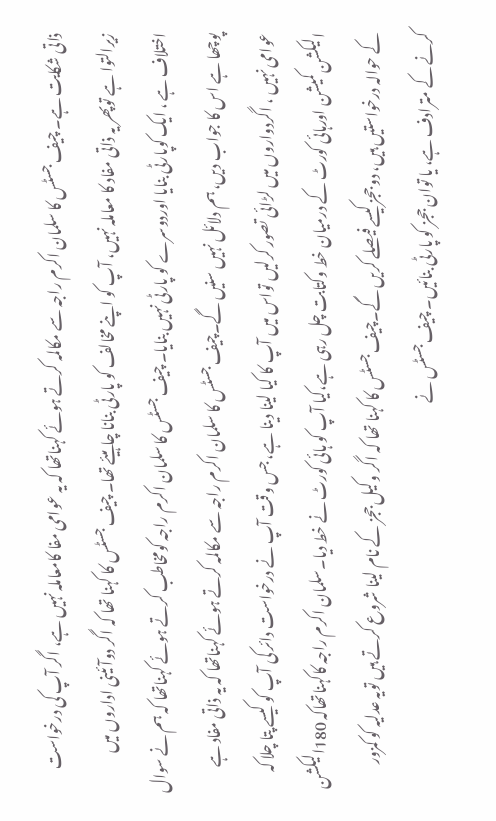ذاتی شکایت ہے۔ چیف جسٹس کا سلمان اکرم راجہ سے مکالمہ کرتے ہوئے کہناتھا کہ یہ عوامی مفا کامعاملہ نہیں ہے، اگر آپ کی درخواست زیرالتوا ہے توپھر یہ ذاتی مفاد کا معاملہ نہیں، آپ کو اپنے مخالف کو پارٹی بنانا چاہیئے تھا۔ چیف جسٹس کا کہنا تھا کہ اگر دوآئینی اداروں میں اختلاف ہے ، ایک کوپارٹی بنایا اوردوسرے کو پارٹی نہیں بنایا۔ چیف جسٹس کا سلمان اکرم راجہ کومخاطب کرتے ہوئے کہناتھا کہ ہم نے سوال پوچھا ہے اس کا جواب دیں، ہم دلائل نہیں سنیں گے۔چیف جسٹس کا سلمان اکرم راجہ سے مکالمہ کرتے ہوئے کہناتھا کہ یہ ذاتی مفاد ہے عوامی نہیں ، اگردواروں میں لڑائی تصور کرلیں تواس میں آپ کا کیا لینا دینا ہے، جس وقت آپ نے درخواست دائر کی آپ کو کیسے پتا چلا کہ الیکشن کمیشن اورہائی کورٹ کے درمیان خط وکتابت چل رہی ہے،کیا آپ کو ہائی کورٹ نے خط دیا۔سلمان اکرم راجہ کاکہناتھاکہ 180الیکشن کے حوالہ درخواستیں ہیں، دو ججزکیسے فیصلے کریں گے۔چیف جسٹس کا کہنا تھا کہ اگر وکیل ججز کے نام لینا شروع کرتے ہیں تویہ عدلیہ کو کمزور کرنے کے مترادف ہے، یا توان ججز کو پارٹی بنائیں۔ چیف جسٹس نے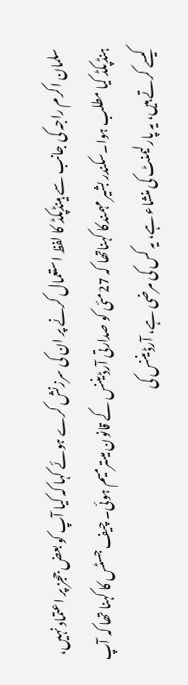سلمان اکرم راجہ کی جانب سے ہینڈپکڈ کا لفظ استعمال کرنے پر ان کی سرزنش کرے ہوئے کہا کہ کیا آپ کو بعض ججز پر اعتماد نہیں، ہنڈپکڈ کیا مطلب ہوا۔سکندر بشیر مہمندکا کہناتھا کہ 27مئی کو صدارتی آرڈیننس کے قانون میںترمیم ہوئی۔ چیف جسٹس کا کہنا تھا کہ آپ کیسے کرتے ہیں، یہ پارلیمنٹ کی منشاء ہے، یہ کس کی مرضی ہے، آرڈیننس کی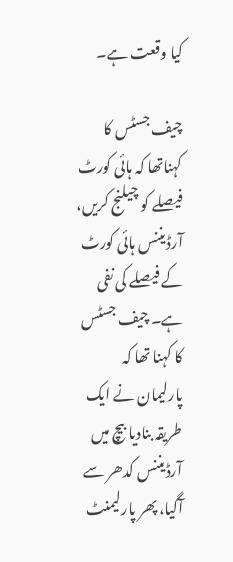کیا وقعت ہے۔

چیف جسٹس کا کہناتھا کہ ہائی کورٹ فیصلے کو چیلنج کریں، آرڈیننس ہائی کورٹ کے فیصلے کی نفی ہے۔ چیف جسٹس کا کہنا تھا کہ پارلیمان نے ایک طریقہ بنادیا بیچ میں آرڈیننس کدھر سے آگیا، پھر پارلیمنٹ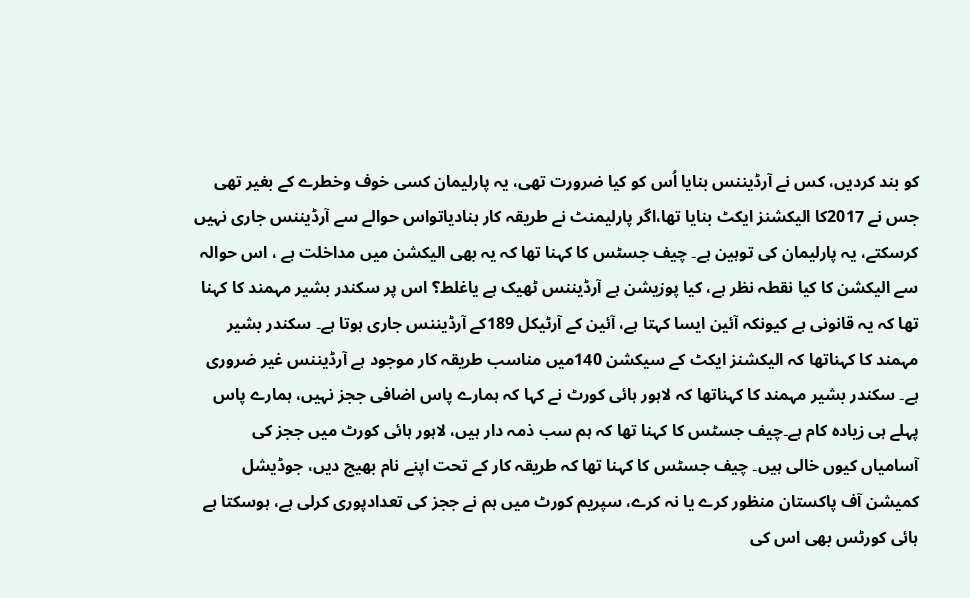کو بند کردیں، کس نے آرڈیننس بنایا اُس کو کیا ضرورت تھی، یہ پارلیمان کسی خوف وخطرے کے بغیر تھی جس نے 2017کا الیکشنز ایکٹ بنایا تھا،اگر پارلیمنٹ نے طریقہ کار بنادیاتواس حوالے سے آرڈیننس جاری نہیں کرسکتے، یہ پارلیمان کی توہین ہے۔ چیف جسٹس کا کہنا تھا کہ یہ بھی الیکشن میں مداخلت ہے ، اس حوالہ سے الیکشن کا کیا نقطہ نظر ہے، کیا پوزیشن ہے آرڈیننس ٹھیک ہے یاغلط؟ اس پر سکندر بشیر مہمند کا کہنا تھا کہ یہ قانونی ہے کیونکہ آئین ایسا کہتا ہے، آئین کے آرٹیکل 189کے آرڈیننس جاری ہوتا ہے۔ سکندر بشیر مہمند کا کہناتھا کہ الیکشنز ایکٹ کے سیکشن 140میں مناسب طریقہ کار موجود ہے آرڈیننس غیر ضروری ہے۔ سکندر بشیر مہمند کا کہناتھا کہ لاہور ہائی کورٹ نے کہا کہ ہمارے پاس اضافی ججز نہیں، ہمارے پاس پہلے ہی زیادہ کام ہے۔چیف جسٹس کا کہنا تھا کہ ہم سب ذمہ دار ہیں، لاہور ہائی کورٹ میں ججز کی آسامیاں کیوں خالی ہیں۔ چیف جسٹس کا کہنا تھا کہ طریقہ کار کے تحت اپنے نام بھیج دیں، جوڈیشل کمیشن آف پاکستان منظور کرے یا نہ کرے، سپریم کورٹ میں ہم نے ججز کی تعدادپوری کرلی ہے، ہوسکتا ہے ہائی کورٹس بھی اس کی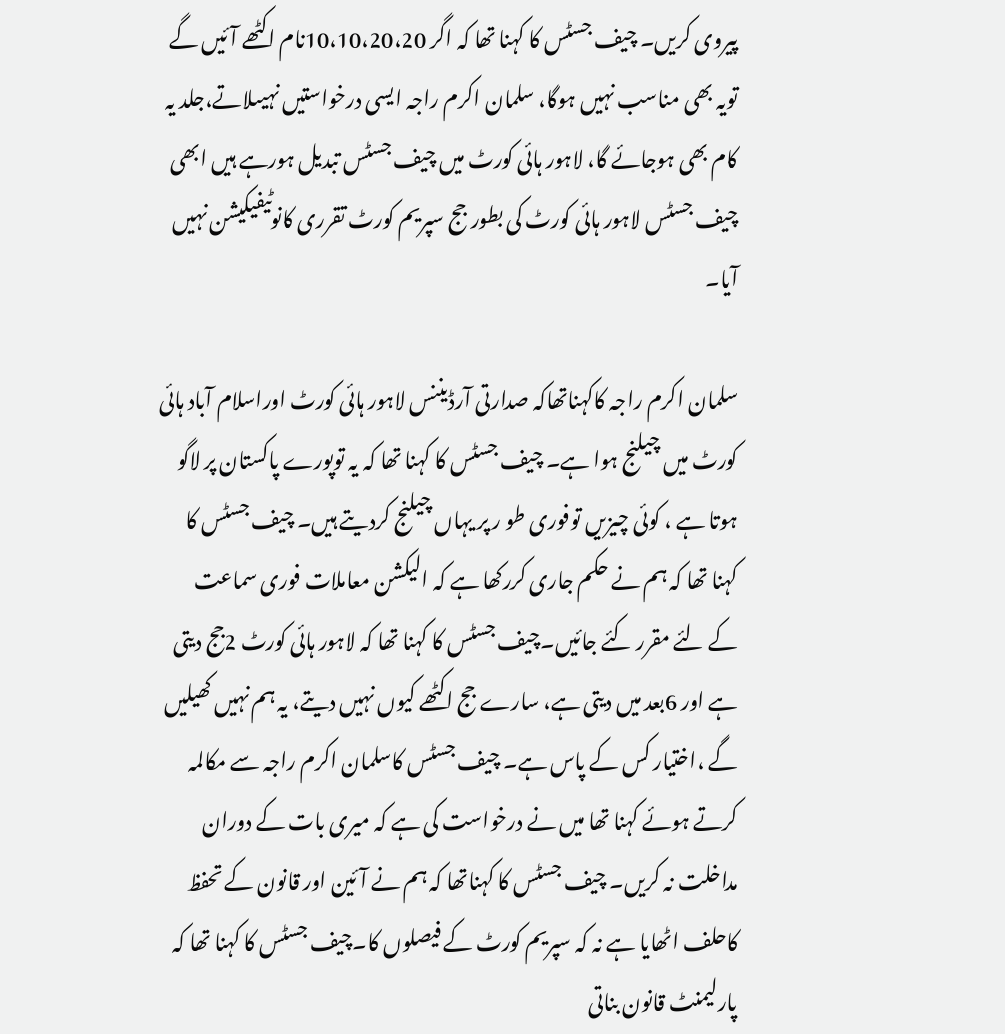پیروی کریں۔ چیف جسٹس کا کہنا تھا کہ اگر 10،10،20،20نام اکٹھے آئیں گے تویہ بھی مناسب نہیں ہوگا، سلمان اکرم راجہ ایسی درخواستیں نہیںلاتے،جلد یہ کام بھی ہوجائے گا، لاہور ہائی کورٹ میں چیف جسٹس تبدیل ہورہے ہیں ابھی چیف جسٹس لاہور ہائی کورٹ کی بطور جج سپریم کورٹ تقرری کانوٹیفیکیشن نہیں آیا۔

سلمان اکرم راجہ کاکہناتھاکہ صدارتی آرڈیننس لاہور ہائی کورٹ اوراسلام آباد ہائی کورٹ میں چیلنج ہوا ہے۔ چیف جسٹس کا کہنا تھا کہ یہ توپورے پاکستان پر لاگو ہوتا ہے ، کوئی چیزیں توفوری طو ر پر یہاں چیلنج کردیتے ہیں۔ چیف جسٹس کا کہنا تھا کہ ہم نے حکم جاری کررکھا ہے کہ الیکشن معاملات فوری سماعت کے لئے مقرر کئے جائیں۔چیف جسٹس کا کہنا تھا کہ لاہور ہائی کورٹ 2جج دیتی ہے اور 6بعد میں دیتی ہے، سارے جج اکٹھے کیوں نہیں دیتے، یہ ہم نہیں کھیلیں گے ،اختیار کس کے پاس ہے۔ چیف جسٹس کاسلمان اکرم راجہ سے مکالمہ کرتے ہوئے کہنا تھا میں نے درخواست کی ہے کہ میری بات کے دوران مداخلت نہ کریں۔ چیف جسٹس کا کہناتھا کہ ہم نے آئین اور قانون کے تحفظ کاحلف اٹھایا ہے نہ کہ سپریم کورٹ کے فیصلوں کا۔چیف جسٹس کا کہنا تھا کہ پارلیمنٹ قانون بناتی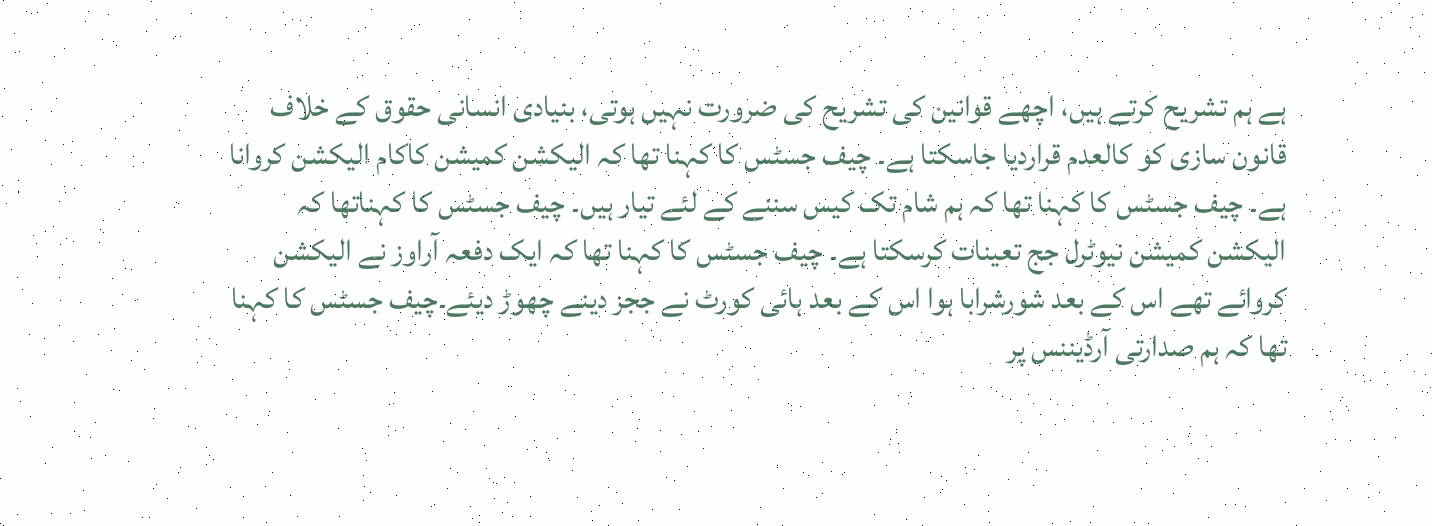ہے ہم تشریح کرتے ہیں، اچھے قوانین کی تشریح کی ضرورت نہیں ہوتی، بنیادی انسانی حقوق کے خلاف قانون سازی کو کالعدم قراردیا جاسکتا ہے۔ چیف جسٹس کا کہنا تھا کہ الیکشن کمیشن کاکام الیکشن کروانا ہے۔ چیف جسٹس کا کہنا تھا کہ ہم شام تک کیس سننے کے لئے تیار ہیں۔ چیف جسٹس کا کہناتھا کہ الیکشن کمیشن نیوٹرل جج تعینات کرسکتا ہے۔ چیف جسٹس کا کہنا تھا کہ ایک دفعہ آراوز نے الیکشن کروائے تھے اس کے بعد شورشرابا ہوا اس کے بعد ہائی کورٹ نے ججز دینے چھوڑ دیئے۔چیف جسٹس کا کہنا تھا کہ ہم صدارتی آرڈیننس پر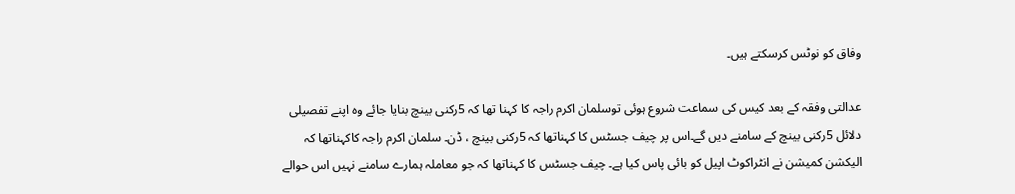وفاق کو نوٹس کرسکتے ہیں۔

عدالتی وفقہ کے بعد کیس کی سماعت شروع ہوئی توسلمان اکرم راجہ کا کہنا تھا کہ 5رکنی بینچ بنایا جائے وہ اپنے تفصیلی دلائل 5رکنی بینچ کے سامنے دیں گے۔اس پر چیف جسٹس کا کہناتھا کہ 5رکنی بینچ ، ڈن۔ سلمان اکرم راجہ کاکہناتھا کہ الیکشن کمیشن نے انٹراکوٹ اپیل کو بائی پاس کیا ہے۔ چیف جسٹس کا کہناتھا کہ جو معاملہ ہمارے سامنے نہیں اس حوالے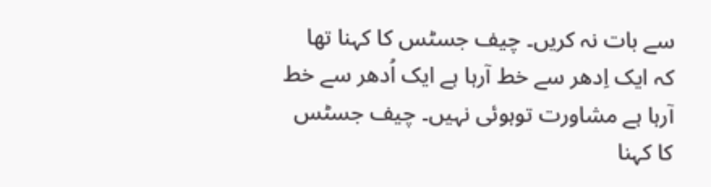سے بات نہ کریں۔ چیف جسٹس کا کہنا تھا کہ ایک اِدھر سے خط آرہا ہے ایک اُدھر سے خط آرہا ہے مشاورت توہوئی نہیں۔ چیف جسٹس کا کہنا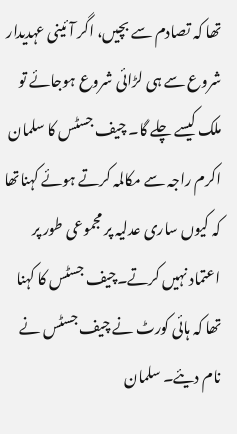تھا کہ تصادم سے بچیں، اگر آئینی عہدیدار شروع سے ہی لڑائی شروع ہوجائے تو ملک کیسے چلے گا۔ چیف جسٹس کا سلمان اکرم راجہ سے مکالمہ کرتے ہوئے کہناتھا کہ کیوں ساری عدلیہ پر مجموعی طور پر اعتماد نہیں کرتے۔چیف جسٹس کا کہنا تھا کہ ہائی کورٹ نے چیف جسٹس نے نام دیئے۔ سلمان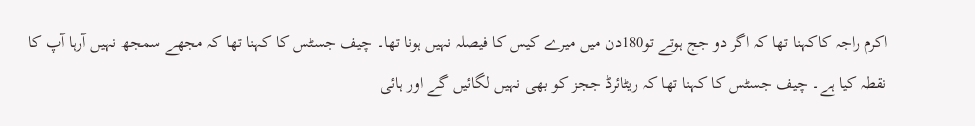اکرم راجہ کاکہنا تھا کہ اگر دو جج ہوتے تو180دن میں میرے کیس کا فیصلہ نہیں ہونا تھا۔ چیف جسٹس کا کہنا تھا کہ مجھے سمجھ نہیں آرہا آپ کا نقطہ کیا ہے۔ چیف جسٹس کا کہنا تھا کہ ریٹائرڈ ججز کو بھی نہیں لگائیں گے اور ہائی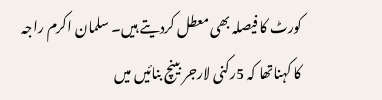کورٹ کا فیصلہ بھی معطل کردیتے ہیں۔ سلمان اکرم راجہ کا کہناتھا کہ 5رکنی لارجر بینچ بنائیں میں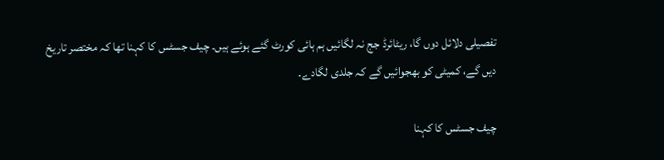تفصیلی دلائل دوں گا، ریٹائرڈ جج نہ لگائیں ہم ہائی کورٹ گئے ہوئے ہیں۔ چیف جسٹس کا کہنا تھا کہ مختصر تاریخ دیں گے، کمیٹی کو بھجوائیں گے کہ جلدی لگادے۔

چیف جسٹس کا کہنا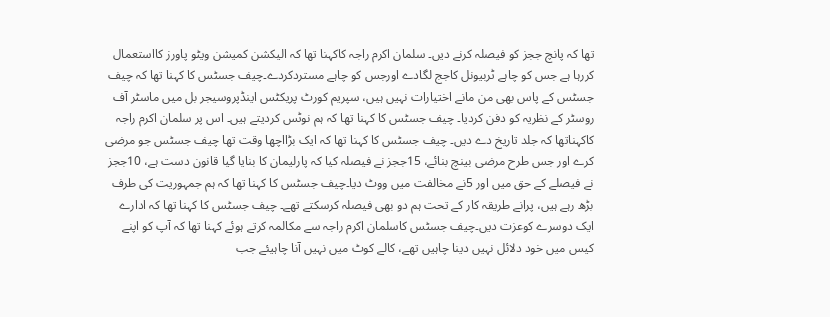تھا کہ پانچ ججز کو فیصلہ کرنے دیں۔ سلمان اکرم راجہ کاکہنا تھا کہ الیکشن کمیشن ویٹو پاورز کااستعمال کررہا ہے جس کو چاہے ٹربیونل کاجج لگادے اورجس کو چاہے مستردکردے۔چیف جسٹس کا کہنا تھا کہ چیف جسٹس کے پاس بھی من مانے اختیارات نہیں ہیں، سپریم کورٹ پریکٹس اینڈپروسیجر بل میں ماسٹر آف روسٹر کے نظریہ کو دفن کردیا۔ چیف جسٹس کا کہنا تھا کہ ہم نوٹس کردیتے ہیں۔ اس پر سلمان اکرم راجہ کاکہناتھا کہ جلد تاریخ دے دیں۔ چیف جسٹس کا کہنا تھا کہ ایک بڑااچھا وقت تھا چیف جسٹس جو مرضی کرے اور جس طرح مرضی بینچ بنائے، 15ججز نے فیصلہ کیا کہ پارلیمان کا بنایا گیا قانون دست ہے، 10ججز نے فیصلے کے حق میں اور 5نے مخالفت میں ووٹ دیا۔چیف جسٹس کا کہنا تھا کہ ہم جمہوریت کی طرف بڑھ رہے ہیں، پرانے طریقہ کار کے تحت ہم دو بھی فیصلہ کرسکتے تھے۔ چیف جسٹس کا کہنا تھا کہ ادارے ایک دوسرے کوعزت دیں۔چیف جسٹس کاسلمان اکرم راجہ سے مکالمہ کرتے ہوئے کہنا تھا کہ آپ کو اپنے کیس میں خود دلائل نہیں دینا چاہیں تھے، کالے کوٹ میں نہیں آنا چاہیئے جب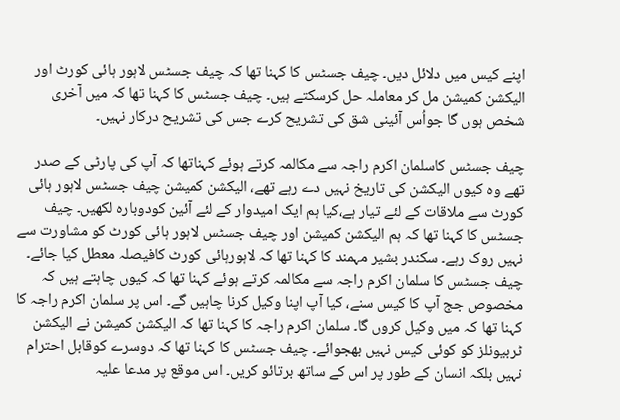اپنے کیس میں دلائل دیں۔ چیف جسٹس کا کہنا تھا کہ چیف جسٹس لاہور ہائی کورٹ اور الیکشن کمیشن مل کر معاملہ حل کرسکتے ہیں۔ چیف جسٹس کا کہنا تھا کہ میں آخری شخص ہوں گا جواُس آئینی شق کی تشریح کرے جس کی تشریح درکار نہیں۔

چیف جسٹس کاسلمان اکرم راجہ سے مکالمہ کرتے ہوئے کہناتھا کہ آپ کی پارٹی کے صدر تھے وہ کیوں الیکشن کی تاریخ نہیں دے رہے تھے، الیکشن کمیشن چیف جسٹس لاہور ہائی کورٹ سے ملاقات کے لئے تیار ہے،کیا ہم ایک امیدوار کے لئے آئین کودوبارہ لکھیں۔ چیف جسٹس کا کہنا تھا کہ ہم الیکشن کمیشن اور چیف جسٹس لاہور ہائی کورٹ کو مشاورت سے نہیں روک رہے۔ سکندر بشیر مہمند کا کہنا تھا کہ لاہورہائی کورٹ کافیصلہ معطل کیا جائے۔ چیف جسٹس کا سلمان اکرم راجہ سے مکالمہ کرتے ہوئے کہنا تھا کہ کیوں چاہتے ہیں کہ مخصوص جج آپ کا کیس سنے، کیا آپ اپنا وکیل کرنا چاہیں گے۔ اس پر سلمان اکرم راجہ کا کہنا تھا کہ میں وکیل کروں گا۔ سلمان اکرم راجہ کا کہنا تھا کہ الیکشن کمیشن نے الیکشن ٹربیونلز کو کوئی کیس نہیں بھجوائے۔ چیف جسٹس کا کہنا تھا کہ دوسرے کوقابل احترام نہیں بلکہ انسان کے طور پر اس کے ساتھ برتائو کریں۔ اس موقع پر مدعا علیہ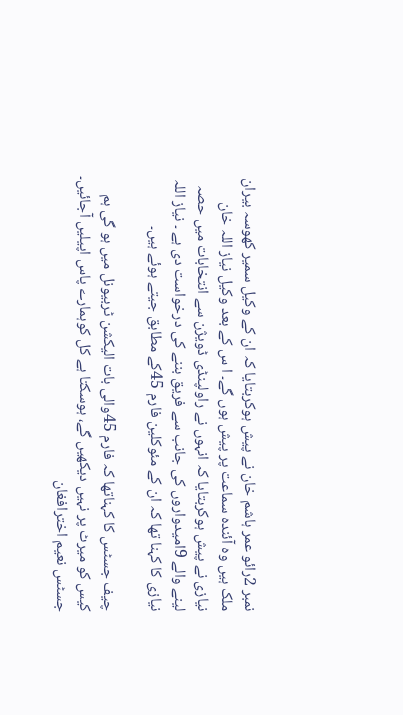نمبر 2رائو عمر ہاشم خان نے پیش ہوکربتایا کہ ان کے وکیل سمیر کھوسہ بیران ملک ہیں وہ آئندہ سماعت پر پیش ہوں گے۔ ا س کے بعد وکیل نیاز اللہ خان نیازی نے پیش ہوکربتایا کہ انہوں نے راولپنڈی ڈویژن سے انتخابات میں حصہ لینے والے 9امیدواروں کی جانب سے فریق بننے کی درخواست دی ہے ۔ نیاز اللہ نیازی کا کہنا تھا کہ ان کے مئوکلین فارم 45کے مطابق جیتے ہوئے ہیں۔

چیف جسٹس کا کہناتھا کہ فارم 45والی بات الیکشن ٹربیونل میں ہو گی ہم کیس کو میرٹ پر نہیں دیکھیں گے، ہوسکتا ہے کل کوہمارے پاس اپیلیں آجائیں۔ جسٹس نعیم اخترافغان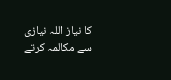کا نیاز اللہ نیازی سے مکالمہ کرتے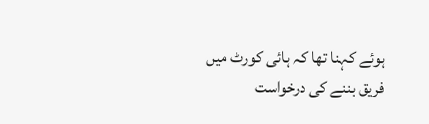ہوئے کہنا تھا کہ ہائی کورٹ میں فریق بننے کی درخواست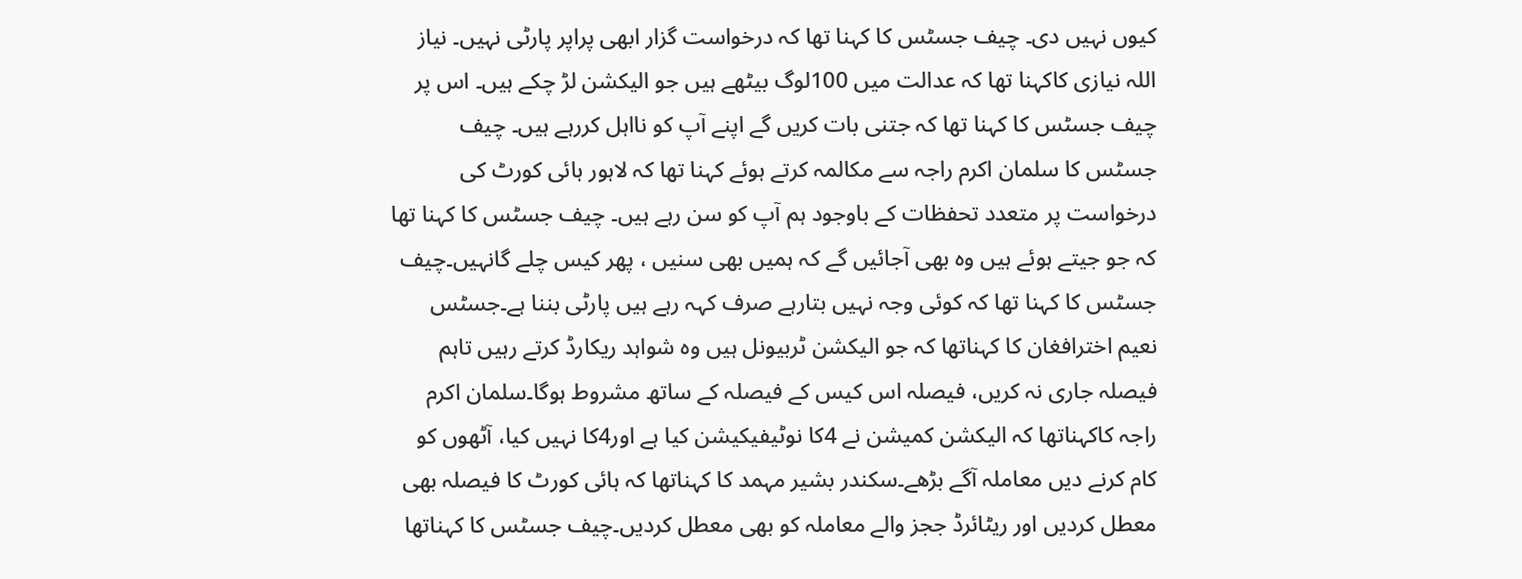کیوں نہیں دی۔ چیف جسٹس کا کہنا تھا کہ درخواست گزار ابھی پراپر پارٹی نہیں۔ نیاز اللہ نیازی کاکہنا تھا کہ عدالت میں 100لوگ بیٹھے ہیں جو الیکشن لڑ چکے ہیں۔ اس پر چیف جسٹس کا کہنا تھا کہ جتنی بات کریں گے اپنے آپ کو نااہل کررہے ہیں۔ چیف جسٹس کا سلمان اکرم راجہ سے مکالمہ کرتے ہوئے کہنا تھا کہ لاہور ہائی کورٹ کی درخواست پر متعدد تحفظات کے باوجود ہم آپ کو سن رہے ہیں۔ چیف جسٹس کا کہنا تھا کہ جو جیتے ہوئے ہیں وہ بھی آجائیں گے کہ ہمیں بھی سنیں ، پھر کیس چلے گانہیں۔چیف جسٹس کا کہنا تھا کہ کوئی وجہ نہیں بتارہے صرف کہہ رہے ہیں پارٹی بننا ہے۔جسٹس نعیم اخترافغان کا کہناتھا کہ جو الیکشن ٹربیونل ہیں وہ شواہد ریکارڈ کرتے رہیں تاہم فیصلہ جاری نہ کریں، فیصلہ اس کیس کے فیصلہ کے ساتھ مشروط ہوگا۔سلمان اکرم راجہ کاکہناتھا کہ الیکشن کمیشن نے 4کا نوٹیفیکیشن کیا ہے اور4کا نہیں کیا، آٹھوں کو کام کرنے دیں معاملہ آگے بڑھے۔سکندر بشیر مہمد کا کہناتھا کہ ہائی کورٹ کا فیصلہ بھی معطل کردیں اور ریٹائرڈ ججز والے معاملہ کو بھی معطل کردیں۔چیف جسٹس کا کہناتھا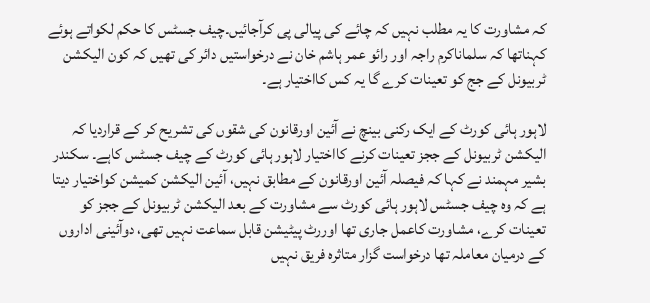کہ مشاورت کا یہ مطلب نہیں کہ چائے کی پیالی پی کرآجائیں۔چیف جسٹس کا حکم لکواتے ہوئے کہناتھا کہ سلماناکرم راجہ اور رائو عمر ہاشم خان نے درخواستیں دائر کی تھیں کہ کون الیکشن ٹربیونل کے جج کو تعینات کرے گا یہ کس کااختیار ہے۔

لاہور ہائی کورٹ کے ایک رکنی بینچ نے آئین اورقانون کی شقوں کی تشریح کر کے قراردیا کہ الیکشن ٹربیونل کے ججز تعینات کرنے کااختیار لاہور ہائی کورٹ کے چیف جسٹس کاہے۔ سکندر بشیر مہمند نے کہا کہ فیصلہ آئین اورقانون کے مطابق نہیں، آئین الیکشن کمیشن کواختیار دیتا ہے کہ وہ چیف جسٹس لاہور ہائی کورٹ سے مشاورت کے بعد الیکشن ٹربیونل کے ججز کو تعینات کرے، مشاورت کاعمل جاری تھا اوررٹ پیٹیشن قابل سماعت نہیں تھی، دوآئینی اداروں کے درمیان معاملہ تھا درخواست گزار متاثرہ فریق نہیں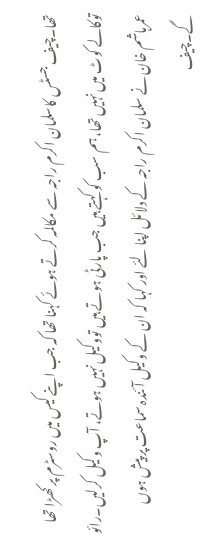تھا۔چیف جسٹس کاسلمان اکرم راجہ سے مکالمہ کرتے ہوئے کہنا تھا کہ جب اپنے کیس میں روسٹرم پر کھڑا تھا توکالے کوٹ میں نہیں تھا، ہم سب کو کہتے ہیں جب پارٹی ہوتے ہیں تووکیل نہیں ہوتے، آپ وکیل کرلیں۔رائو عمرہاشم خان نے سلمان اکرم راجہ کے دلائل اپنا لئے اور کہا کہ ان کے وکیل آئندہ سماعت پر پیش ہوں گے۔چیف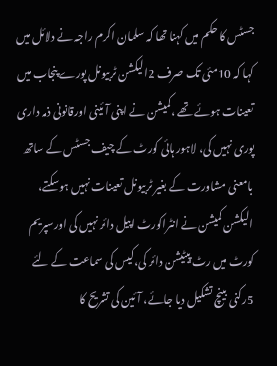جسٹس کا حکم میں کہنا تھا کہ سلمان اکرم راجہ نے دلائل میں کہا کہ 10مئی تک صرف 2الیکشن ٹربیونل پورے پنجاب میں تعینات ہوئے تھے ،کمیشن نے اپنی آئینی اورقانونی ذمہ داری پوری نہیں کی، لاہور ہائی کورٹ کے چیف جسٹس کے ساتھ بامعنی مشاورت کے بغیر ٹربیونل تعینات نہیں ہوسکتے، الیکشن کمیشن نے انٹراکورٹ اپیل دائر نہیں کی اورسپریم کورٹ میں رٹ پیٹیشن دائر کی،کیس کی سماعت کے لئے 5رکنی بینچ تشکیل دیا جائے، آئین کی تشریح کا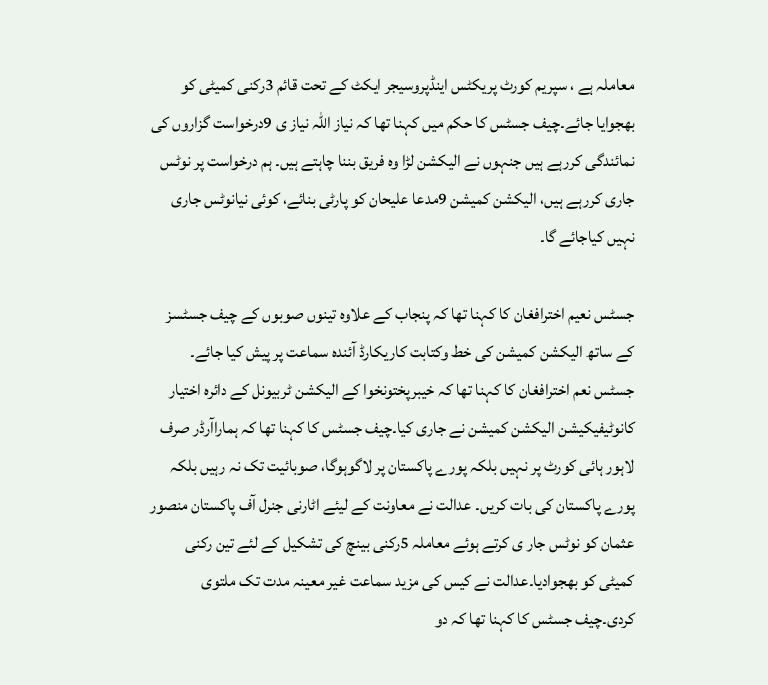معاملہ ہے ، سپریم کورٹ پریکٹس اینڈپروسیجر ایکٹ کے تحت قائم 3رکنی کمیٹی کو بھجوایا جائے۔چیف جسٹس کا حکم میں کہنا تھا کہ نیاز اللہ نیاز ی 9درخواست گزاروں کی نمائندگی کررہے ہیں جنہوں نے الیکشن لڑا وہ فریق بننا چاہتے ہیں۔ ہم درخواست پر نوٹس جاری کررہے ہیں، الیکشن کمیشن 9مدعا علیحان کو پارٹی بنائے، کوئی نیانوٹس جاری نہیں کیاجائے گا۔

جسٹس نعیم اخترافغان کا کہنا تھا کہ پنجاب کے علاوہ تینوں صوبوں کے چیف جسٹسز کے ساتھ الیکشن کمیشن کی خط وکتابت کاریکارڈ آئندہ سماعت پر پیش کیا جائے۔ جسٹس نعم اخترافغان کا کہنا تھا کہ خیبرپختونخوا کے الیکشن ٹربیونل کے دائرہ اختیار کانوٹیفیکیشن الیکشن کمیشن نے جاری کیا۔چیف جسٹس کا کہنا تھا کہ ہماراآرڈر صرف لاہور ہائی کورٹ پر نہیں بلکہ پورے پاکستان پر لاگوہوگا، صوبائیت تک نہ رہیں بلکہ پورے پاکستان کی بات کریں۔ عدالت نے معاونت کے لیئے اٹارنی جنرل آف پاکستان منصور عثمان کو نوٹس جار ی کرتے ہوئے معاملہ 5رکنی بینچ کی تشکیل کے لئے تین رکنی کمیٹی کو بھجوادیا۔عدالت نے کیس کی مزید سماعت غیر معینہ مدت تک ملتوی کردی۔چیف جسٹس کا کہنا تھا کہ دو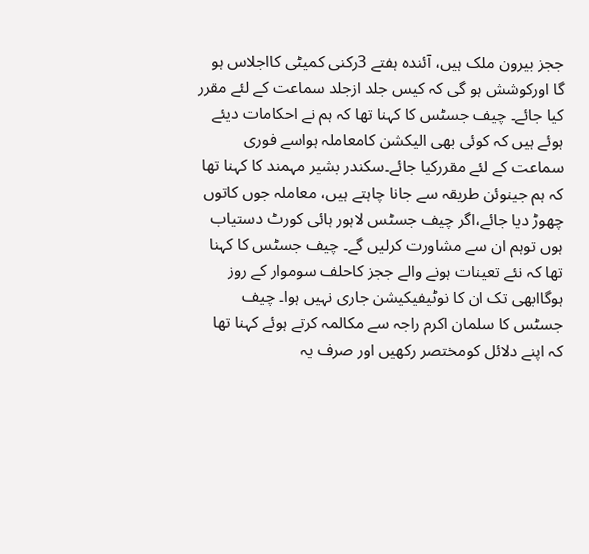ججز بیرون ملک ہیں، آئندہ ہفتے 3رکنی کمیٹی کااجلاس ہو گا اورکوشش ہو گی کہ کیس جلد ازجلد سماعت کے لئے مقرر کیا جائے۔ چیف جسٹس کا کہنا تھا کہ ہم نے احکامات دیئے ہوئے ہیں کہ کوئی بھی الیکشن کامعاملہ ہواسے فوری سماعت کے لئے مقررکیا جائے۔سکندر بشیر مہمند کا کہنا تھا کہ ہم جینوئن طریقہ سے جانا چاہتے ہیں، معاملہ جوں کاتوں چھوڑ دیا جائے،اگر چیف جسٹس لاہور ہائی کورٹ دستیاب ہوں توہم ان سے مشاورت کرلیں گے۔ چیف جسٹس کا کہنا تھا کہ نئے تعینات ہونے والے ججز کاحلف سوموار کے روز ہوگاابھی تک ان کا نوٹیفیکیشن جاری نہیں ہوا۔ چیف جسٹس کا سلمان اکرم راجہ سے مکالمہ کرتے ہوئے کہنا تھا کہ اپنے دلائل کومختصر رکھیں اور صرف یہ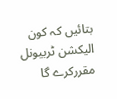بتائیں کہ کون الیکشن ٹربیونل مقررکرے گا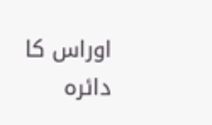اوراس کا دائرہ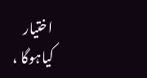اختیار کیاہوگا ،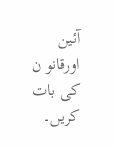آئین اورقانو ن کی بات کریں۔